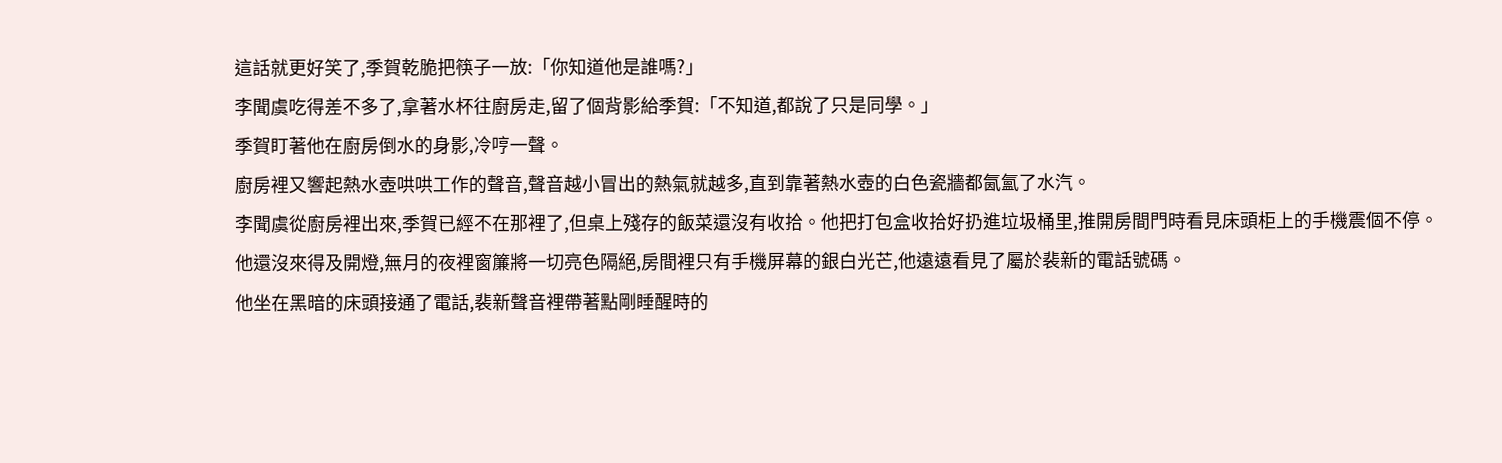這話就更好笑了,季賀乾脆把筷子一放:「你知道他是誰嗎?」
李聞虞吃得差不多了,拿著水杯往廚房走,留了個背影給季賀:「不知道,都說了只是同學。」
季賀盯著他在廚房倒水的身影,冷哼一聲。
廚房裡又響起熱水壺哄哄工作的聲音,聲音越小冒出的熱氣就越多,直到靠著熱水壺的白色瓷牆都氤氳了水汽。
李聞虞從廚房裡出來,季賀已經不在那裡了,但桌上殘存的飯菜還沒有收拾。他把打包盒收拾好扔進垃圾桶里,推開房間門時看見床頭柜上的手機震個不停。
他還沒來得及開燈,無月的夜裡窗簾將一切亮色隔絕,房間裡只有手機屏幕的銀白光芒,他遠遠看見了屬於裴新的電話號碼。
他坐在黑暗的床頭接通了電話,裴新聲音裡帶著點剛睡醒時的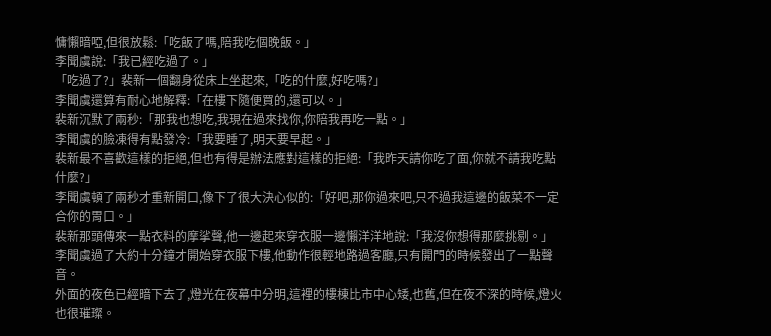慵懶暗啞,但很放鬆:「吃飯了嗎,陪我吃個晚飯。」
李聞虞說:「我已經吃過了。」
「吃過了?」裴新一個翻身從床上坐起來,「吃的什麼,好吃嗎?」
李聞虞還算有耐心地解釋:「在樓下隨便買的,還可以。」
裴新沉默了兩秒:「那我也想吃,我現在過來找你,你陪我再吃一點。」
李聞虞的臉凍得有點發冷:「我要睡了,明天要早起。」
裴新最不喜歡這樣的拒絕,但也有得是辦法應對這樣的拒絕:「我昨天請你吃了面,你就不請我吃點什麼?」
李聞虞頓了兩秒才重新開口,像下了很大決心似的:「好吧,那你過來吧,只不過我這邊的飯菜不一定合你的胃口。」
裴新那頭傳來一點衣料的摩挲聲,他一邊起來穿衣服一邊懶洋洋地說:「我沒你想得那麼挑剔。」
李聞虞過了大約十分鐘才開始穿衣服下樓,他動作很輕地路過客廳,只有開門的時候發出了一點聲音。
外面的夜色已經暗下去了,燈光在夜幕中分明,這裡的樓棟比市中心矮,也舊,但在夜不深的時候,燈火也很璀璨。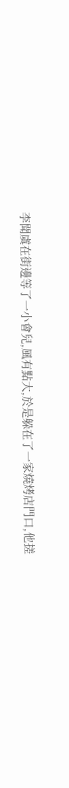李聞虞在街邊等了一小會兒,風有點大,於是躲在了一家燒烤店門口,他搓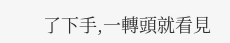了下手,一轉頭就看見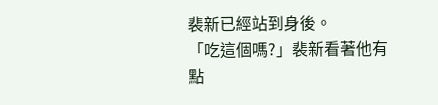裴新已經站到身後。
「吃這個嗎?」裴新看著他有點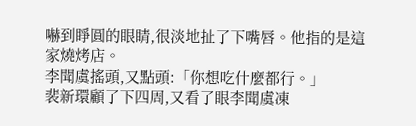嚇到睜圓的眼睛,很淡地扯了下嘴唇。他指的是這家燒烤店。
李聞虞搖頭,又點頭:「你想吃什麼都行。」
裴新環顧了下四周,又看了眼李聞虞凍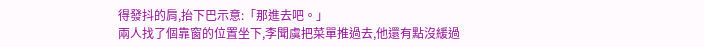得發抖的肩,抬下巴示意:「那進去吧。」
兩人找了個靠窗的位置坐下,李聞虞把菜單推過去,他還有點沒緩過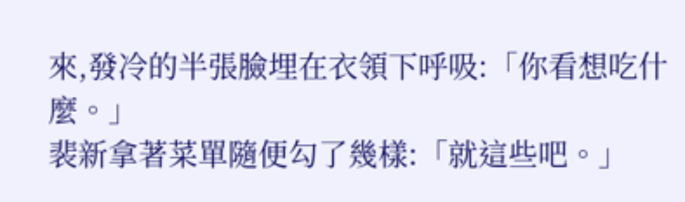來,發冷的半張臉埋在衣領下呼吸:「你看想吃什麼。」
裴新拿著菜單隨便勾了幾樣:「就這些吧。」